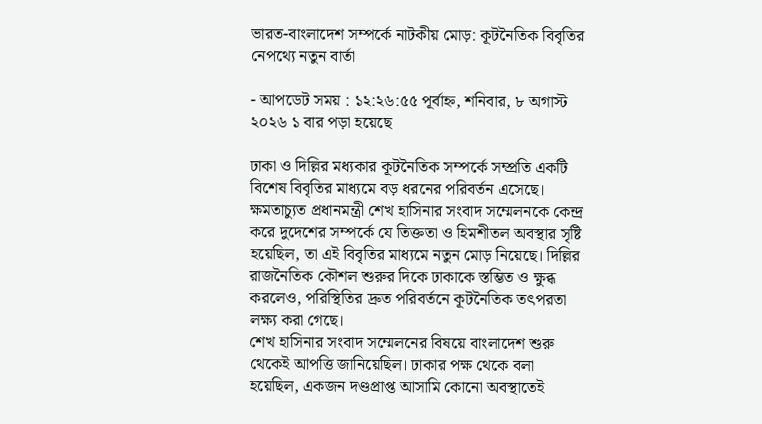ভারত-বাংলাদেশ সম্পর্কে নাটকীয় মোড়: কূটনৈতিক বিবৃতির নেপথ্যে নতুন বার্তা

- আপডেট সময় : ১২:২৬:৫৫ পূর্বাহ্ন, শনিবার, ৮ অগাস্ট ২০২৬ ১ বার পড়া হয়েছে

ঢাকা ও দিল্লির মধ্যকার কূটনৈতিক সম্পর্কে সম্প্রতি একটি বিশেষ বিবৃতির মাধ্যমে বড় ধরনের পরিবর্তন এসেছে। ক্ষমতাচ্যুত প্রধানমন্ত্রী শেখ হাসিনার সংবাদ সম্মেলনকে কেন্দ্র করে দুদেশের সম্পর্কে যে তিক্ততা ও হিমশীতল অবস্থার সৃষ্টি হয়েছিল, তা এই বিবৃতির মাধ্যমে নতুন মোড় নিয়েছে। দিল্লির রাজনৈতিক কৌশল শুরুর দিকে ঢাকাকে স্তম্ভিত ও ক্ষুব্ধ করলেও, পরিস্থিতির দ্রুত পরিবর্তনে কূটনৈতিক তৎপরতা লক্ষ্য করা গেছে।
শেখ হাসিনার সংবাদ সম্মেলনের বিষয়ে বাংলাদেশ শুরু থেকেই আপত্তি জানিয়েছিল। ঢাকার পক্ষ থেকে বলা হয়েছিল, একজন দণ্ডপ্রাপ্ত আসামি কোনো অবস্থাতেই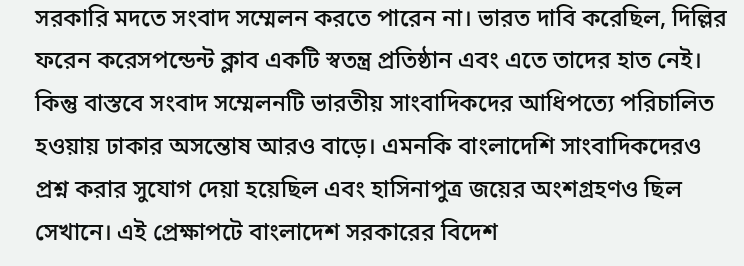সরকারি মদতে সংবাদ সম্মেলন করতে পারেন না। ভারত দাবি করেছিল, দিল্লির ফরেন করেসপন্ডেন্ট ক্লাব একটি স্বতন্ত্র প্রতিষ্ঠান এবং এতে তাদের হাত নেই। কিন্তু বাস্তবে সংবাদ সম্মেলনটি ভারতীয় সাংবাদিকদের আধিপত্যে পরিচালিত হওয়ায় ঢাকার অসন্তোষ আরও বাড়ে। এমনকি বাংলাদেশি সাংবাদিকদেরও প্রশ্ন করার সুযোগ দেয়া হয়েছিল এবং হাসিনাপুত্র জয়ের অংশগ্রহণও ছিল সেখানে। এই প্রেক্ষাপটে বাংলাদেশ সরকারের বিদেশ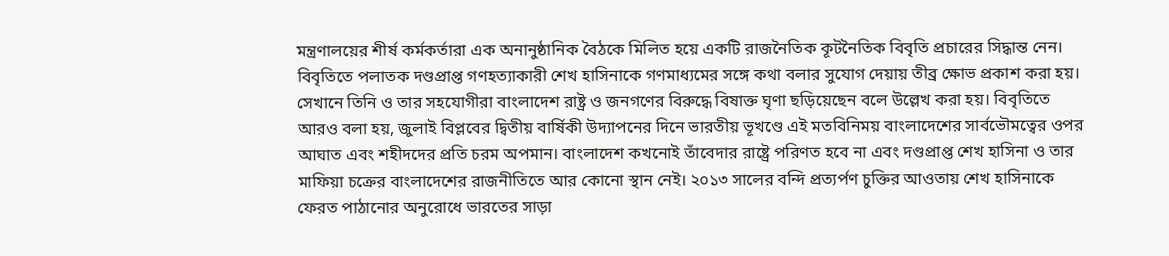মন্ত্রণালয়ের শীর্ষ কর্মকর্তারা এক অনানুষ্ঠানিক বৈঠকে মিলিত হয়ে একটি রাজনৈতিক কূটনৈতিক বিবৃতি প্রচারের সিদ্ধান্ত নেন।
বিবৃতিতে পলাতক দণ্ডপ্রাপ্ত গণহত্যাকারী শেখ হাসিনাকে গণমাধ্যমের সঙ্গে কথা বলার সুযোগ দেয়ায় তীব্র ক্ষোভ প্রকাশ করা হয়। সেখানে তিনি ও তার সহযোগীরা বাংলাদেশ রাষ্ট্র ও জনগণের বিরুদ্ধে বিষাক্ত ঘৃণা ছড়িয়েছেন বলে উল্লেখ করা হয়। বিবৃতিতে আরও বলা হয়, জুলাই বিপ্লবের দ্বিতীয় বার্ষিকী উদ্যাপনের দিনে ভারতীয় ভূখণ্ডে এই মতবিনিময় বাংলাদেশের সার্বভৌমত্বের ওপর আঘাত এবং শহীদদের প্রতি চরম অপমান। বাংলাদেশ কখনোই তাঁবেদার রাষ্ট্রে পরিণত হবে না এবং দণ্ডপ্রাপ্ত শেখ হাসিনা ও তার মাফিয়া চক্রের বাংলাদেশের রাজনীতিতে আর কোনো স্থান নেই। ২০১৩ সালের বন্দি প্রত্যর্পণ চুক্তির আওতায় শেখ হাসিনাকে ফেরত পাঠানোর অনুরোধে ভারতের সাড়া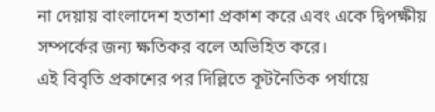না দেয়ায় বাংলাদেশ হতাশা প্রকাশ করে এবং একে দ্বিপক্ষীয় সম্পর্কের জন্য ক্ষতিকর বলে অভিহিত করে।
এই বিবৃতি প্রকাশের পর দিল্লিতে কূটনৈতিক পর্যায়ে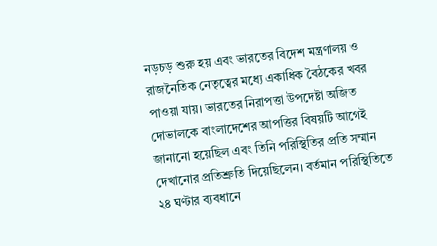নড়চড় শুরু হয় এবং ভারতের বিদেশ মন্ত্রণালয় ও রাজনৈতিক নেতৃত্বের মধ্যে একাধিক বৈঠকের খবর পাওয়া যায়। ভারতের নিরাপত্তা উপদেষ্টা অজিত দোভালকে বাংলাদেশের আপত্তির বিষয়টি আগেই জানানো হয়েছিল এবং তিনি পরিস্থিতির প্রতি সম্মান দেখানোর প্রতিশ্রুতি দিয়েছিলেন। বর্তমান পরিস্থিতিতে ২৪ ঘণ্টার ব্যবধানে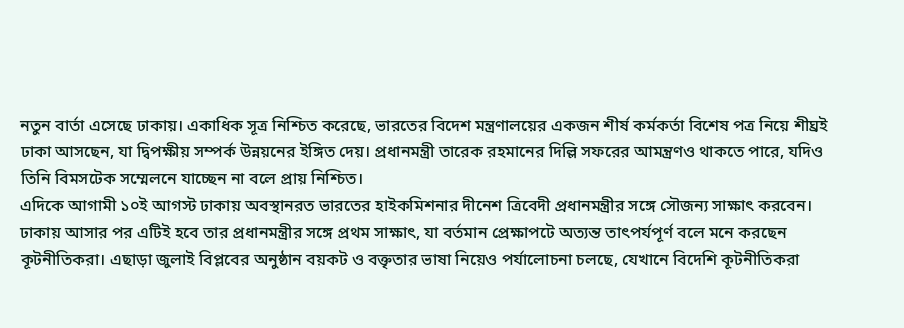নতুন বার্তা এসেছে ঢাকায়। একাধিক সূত্র নিশ্চিত করেছে, ভারতের বিদেশ মন্ত্রণালয়ের একজন শীর্ষ কর্মকর্তা বিশেষ পত্র নিয়ে শীঘ্রই ঢাকা আসছেন, যা দ্বিপক্ষীয় সম্পর্ক উন্নয়নের ইঙ্গিত দেয়। প্রধানমন্ত্রী তারেক রহমানের দিল্লি সফরের আমন্ত্রণও থাকতে পারে, যদিও তিনি বিমসটেক সম্মেলনে যাচ্ছেন না বলে প্রায় নিশ্চিত।
এদিকে আগামী ১০ই আগস্ট ঢাকায় অবস্থানরত ভারতের হাইকমিশনার দীনেশ ত্রিবেদী প্রধানমন্ত্রীর সঙ্গে সৌজন্য সাক্ষাৎ করবেন। ঢাকায় আসার পর এটিই হবে তার প্রধানমন্ত্রীর সঙ্গে প্রথম সাক্ষাৎ, যা বর্তমান প্রেক্ষাপটে অত্যন্ত তাৎপর্যপূর্ণ বলে মনে করছেন কূটনীতিকরা। এছাড়া জুলাই বিপ্লবের অনুষ্ঠান বয়কট ও বক্তৃতার ভাষা নিয়েও পর্যালোচনা চলছে, যেখানে বিদেশি কূটনীতিকরা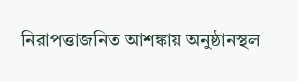নিরাপত্তাজনিত আশঙ্কায় অনুষ্ঠানস্থল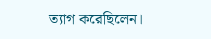ত্যাগ করেছিলেন।